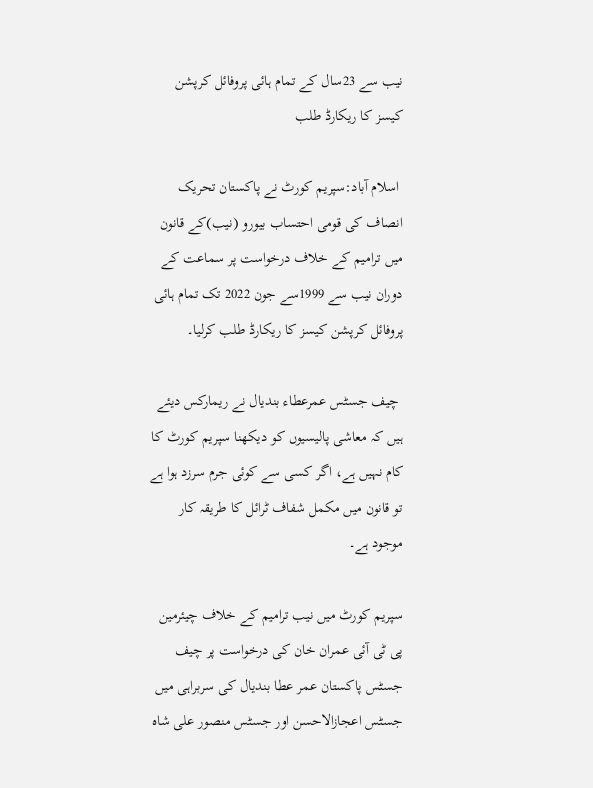نیب سے 23سال کے تمام ہائی پروفائل کرپشن کیسز کا ریکارڈ طلب

 اسلام آباد:سپریم کورٹ نے پاکستان تحریک انصاف کی قومی احتساب بیورو (نیب)کے قانون میں ترامیم کے خلاف درخواست پر سماعت کے دوران نیب سے 1999سے جون 2022 تک تمام ہائی پروفائل کرپشن کیسز کا ریکارڈ طلب کرلیا۔

 چیف جسٹس عمرعطاء بندیال نے ریمارکس دیئے ہیں کہ معاشی پالیسیوں کو دیکھنا سپریم کورٹ کا کام نہیں ہے، اگر کسی سے کوئی جرم سرزد ہوا ہے تو قانون میں مکمل شفاف ٹرائل کا طریقہ کار موجود ہے۔

سپریم کورٹ میں نیب ترامیم کے خلاف چیئرمین پی ٹی آئی عمران خان کی درخواست پر چیف جسٹس پاکستان عمر عطا بندیال کی سربراہی میں جسٹس اعجازالاحسن اور جسٹس منصور علی شاہ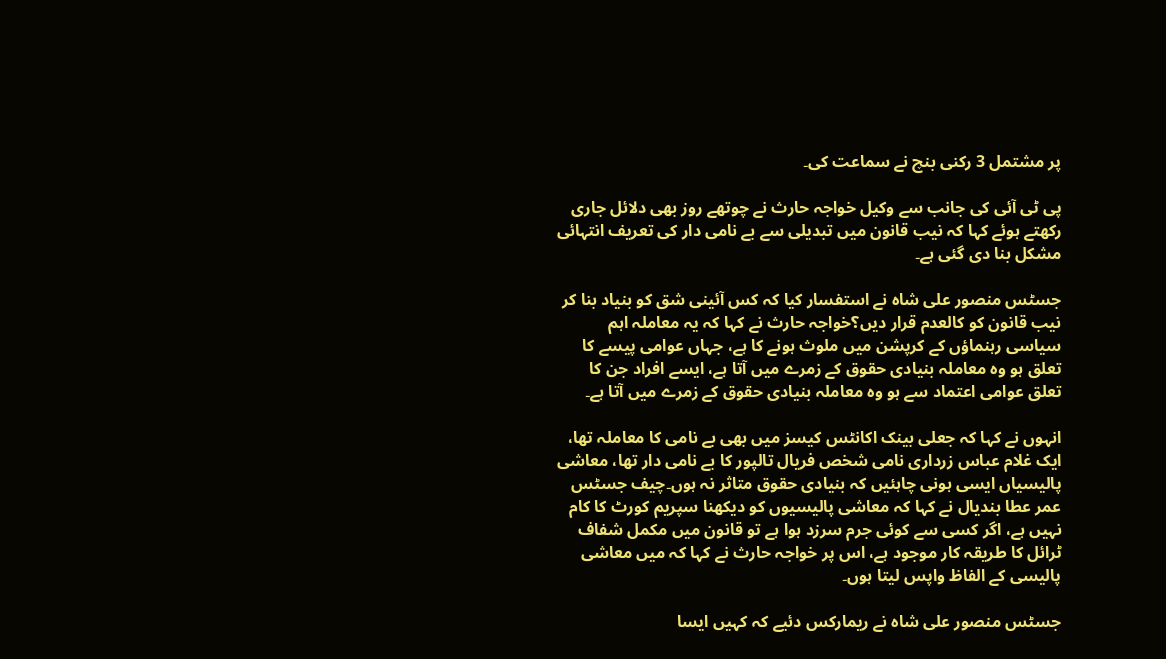پر مشتمل 3 رکنی بنچ نے سماعت کی۔

پی ٹی آئی کی جانب سے وکیل خواجہ حارث نے چوتھے روز بھی دلائل جاری رکھتے ہوئے کہا کہ نیب قانون میں تبدیلی سے بے نامی دار کی تعریف انتہائی مشکل بنا دی گئی ہے۔

جسٹس منصور علی شاہ نے استفسار کیا کہ کس آئینی شق کو بنیاد بنا کر نیب قانون کو کالعدم قرار دیں؟خواجہ حارث نے کہا کہ یہ معاملہ اہم سیاسی رہنماؤں کے کرپشن میں ملوث ہونے کا ہے، جہاں عوامی پیسے کا تعلق ہو وہ معاملہ بنیادی حقوق کے زمرے میں آتا ہے، ایسے افراد جن کا تعلق عوامی اعتماد سے ہو وہ معاملہ بنیادی حقوق کے زمرے میں آتا ہے۔

انہوں نے کہا کہ جعلی بینک اکانٹس کیسز میں بھی بے نامی کا معاملہ تھا، ایک غلام عباس زرداری نامی شخص فریال تالپور کا بے نامی دار تھا، معاشی پالیسیاں ایسی ہونی چاہئیں کہ بنیادی حقوق متاثر نہ ہوں۔چیف جسٹس عمر عطا بندیال نے کہا کہ معاشی پالیسیوں کو دیکھنا سپریم کورٹ کا کام نہیں ہے، اگر کسی سے کوئی جرم سرزد ہوا ہے تو قانون میں مکمل شفاف ٹرائل کا طریقہ کار موجود ہے، اس پر خواجہ حارث نے کہا کہ میں معاشی پالیسی کے الفاظ واپس لیتا ہوں۔

جسٹس منصور علی شاہ نے ریمارکس دئیے کہ کہیں ایسا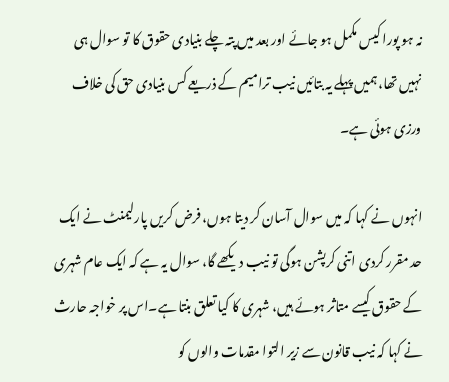نہ ہو پورا کیس مکمل ہو جائے اور بعد میں پتہ چلے بنیادی حقوق کا تو سوال ہی نہیں تھا، ہمیں پہلے یہ بتائیں نیب ترامیم کے ذریعے کس بنیادی حق کی خلاف ورزی ہوئی ہے۔

انہوں نے کہا کہ میں سوال آسان کر دیتا ہوں، فرض کریں پارلیمنٹ نے ایک حد مقرر کردی اتنی کرپشن ہوگی تو نیب دیکھے گا، سوال یہ ہے کہ ایک عام شہری کے حقوق کیسے متاثر ہوئے ہیں، شہری کا کیا تعلق بنتا ہے۔اس پر خواجہ حارث نے کہا کہ نیب قانون سے زیر التوا مقدمات والوں کو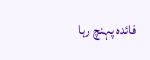فائدہ پہنچ رہا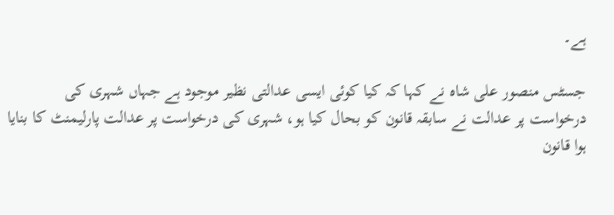ہے۔

جسٹس منصور علی شاہ نے کہا کہ کیا کوئی ایسی عدالتی نظیر موجود ہے جہاں شہری کی درخواست پر عدالت نے سابقہ قانون کو بحال کیا ہو، شہری کی درخواست پر عدالت پارلیمنٹ کا بنایا ہوا قانون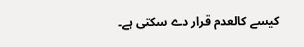کیسے کالعدم قرار دے سکتی ہے۔